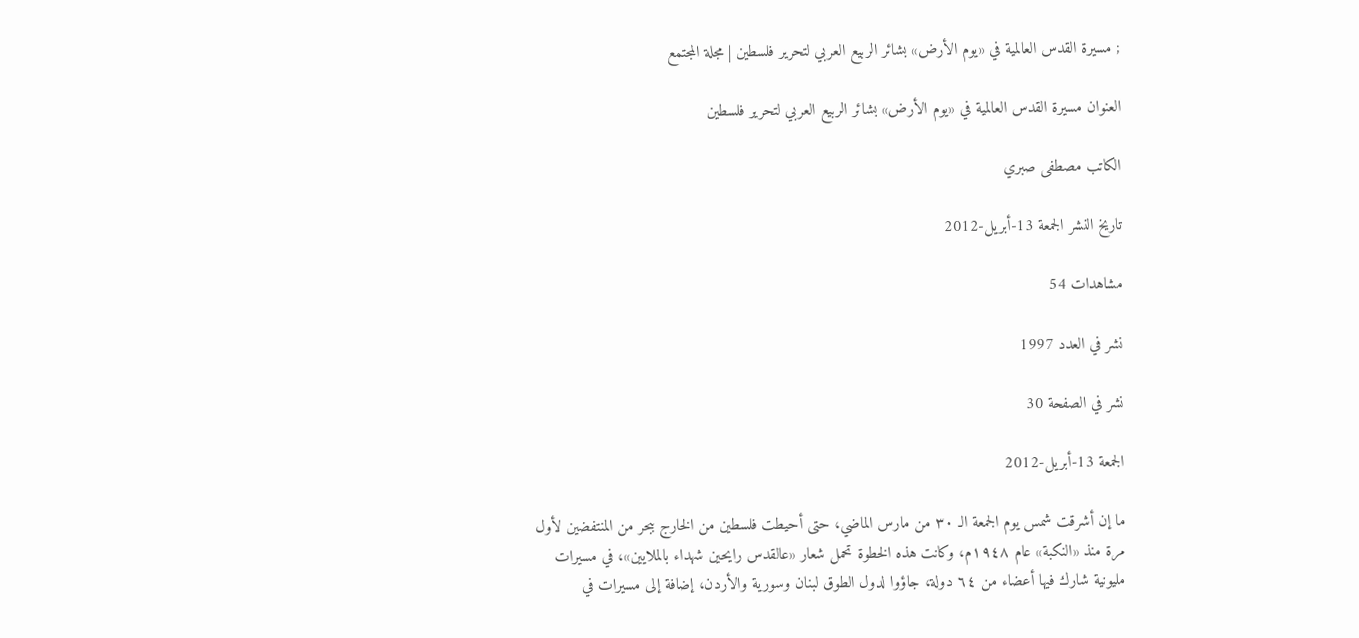; مسيرة القدس العالمية في «يوم الأرض» بشائر الربيع العربي لتحرير فلسطين | مجلة المجتمع

العنوان مسيرة القدس العالمية في «يوم الأرض» بشائر الربيع العربي لتحرير فلسطين

الكاتب مصطفى صبري

تاريخ النشر الجمعة 13-أبريل-2012

مشاهدات 54

نشر في العدد 1997

نشر في الصفحة 30

الجمعة 13-أبريل-2012

ما إن أشرقت شمس يوم الجمعة الـ ٣٠ من مارس الماضي، حتى أحيطت فلسطين من الخارج ببحر من المنتفضين لأول مرة منذ «النكبة» عام ١٩٤٨م، وكانت هذه الخطوة تحمل شعار «عالقدس رايحين شهداء بالملايين»، في مسيرات مليونية شارك فيها أعضاء من ٦٤ دولة، جاؤوا لدول الطوق لبنان وسورية والأردن، إضافة إلى مسيرات في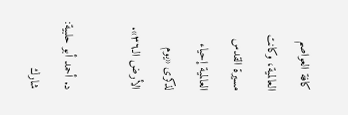كافة العواصم العالمية، وكانت مسيرة القدس العالمية إحياء لذكرى «يوم الأرض الـ٣٦».

د. أحمد أبو حلبية: شارك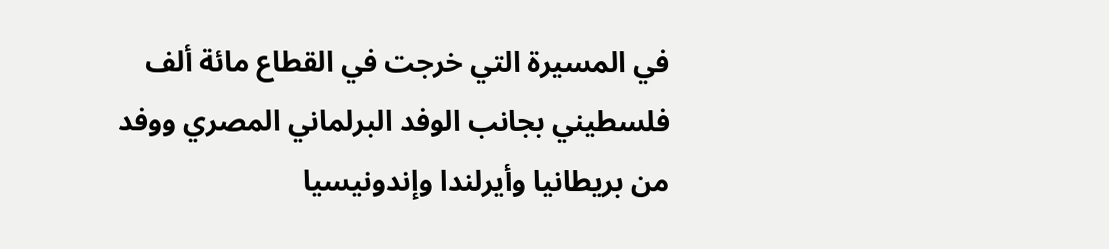في المسيرة التي خرجت في القطاع مائة ألف فلسطيني بجانب الوفد البرلماني المصري ووفد من بريطانيا وأيرلندا وإندونيسيا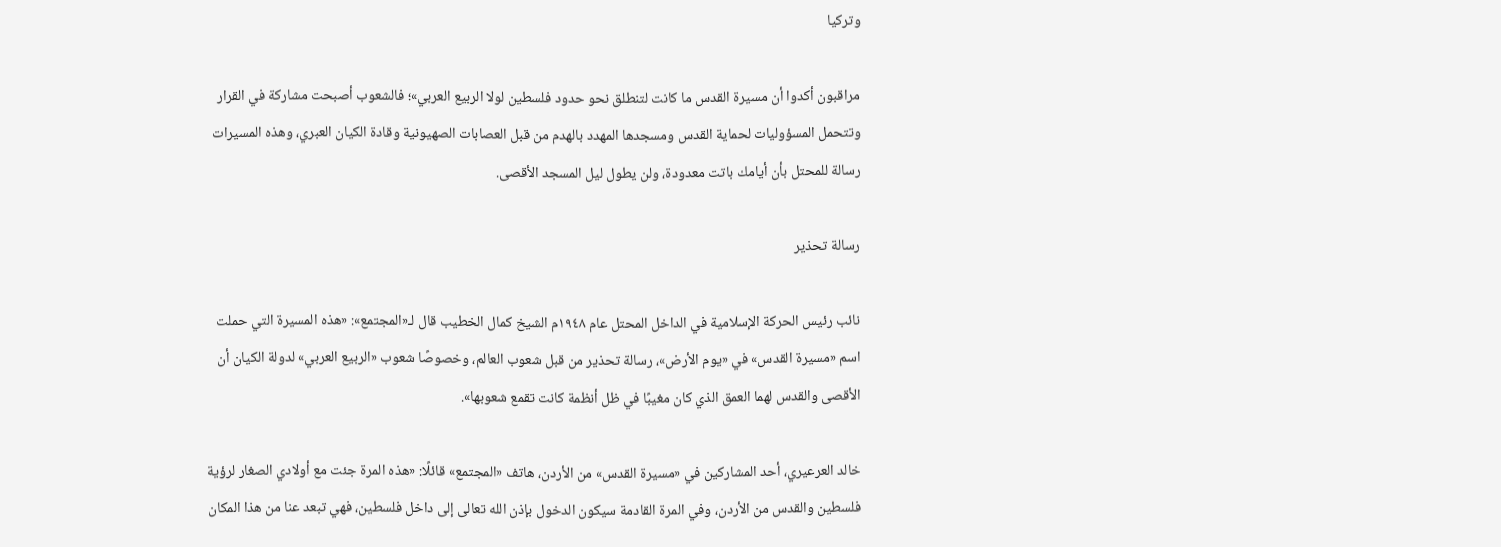وتركيا

مراقبون أكدوا أن مسيرة القدس ما كانت لتنطلق نحو حدود فلسطين لولا الربيع العربي»؛ فالشعوب أصبحت مشاركة في القرار وتتحمل المسؤوليات لحماية القدس ومسجدها المهدد بالهدم من قبل العصابات الصهيونية وقادة الكيان العبري، وهذه المسيرات رسالة للمحتل بأن أيامك باتت معدودة، ولن يطول ليل المسجد الأقصى.

رسالة تحذير

نائب رئيس الحركة الإسلامية في الداخل المحتل عام ١٩٤٨م الشيخ كمال الخطيب قال لـ«المجتمع»: «هذه المسيرة التي حملت اسم «مسيرة القدس» في «يوم الأرض»، رسالة تحذير من قبل شعوب العالم، وخصوصًا شعوب «الربيع العربي» لدولة الكيان أن الأقصى والقدس لهما العمق الذي كان مغيبًا في ظل أنظمة كانت تقمع شعوبها».

خالد العرعيري، أحد المشاركين في «مسيرة القدس» من الأردن، هاتف «المجتمع» قائلًا: «هذه المرة جئت مع أولادي الصغار لرؤية فلسطين والقدس من الأردن، وفي المرة القادمة سيكون الدخول بإذن الله تعالى إلى داخل فلسطين، فهي تبعد عنا من هذا المكان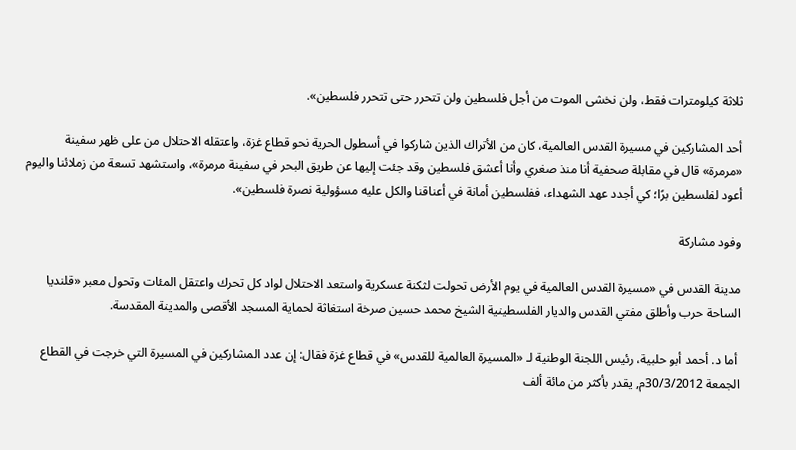ثلاثة كيلومترات فقط، ولن نخشى الموت من أجل فلسطين ولن تتحرر حتى تتحرر فلسطين».

أحد المشاركين في مسيرة القدس العالمية، كان من الأتراك الذين شاركوا في أسطول الحرية نحو قطاع غزة، واعتقله الاحتلال من على ظهر سفينة «مرمرة» قال في مقابلة صحفية أنا منذ صغري وأنا أعشق فلسطين وقد جئت إليها عن طريق البحر في سفينة مرمرة»، واستشهد تسعة من زملائنا واليوم أعود لفلسطين برًا؛ كي أجدد عهد الشهداء، ففلسطين أمانة في أعناقنا والكل عليه مسؤولية نصرة فلسطين».

وفود مشاركة

مدينة القدس في «مسيرة القدس العالمية في يوم الأرض تحولت لثكنة عسكرية واستعد الاحتلال لواد كل تحرك واعتقل المئات وتحول معبر «قلنديا الساحة حرب وأطلق مفتي القدس والديار الفلسطينية الشيخ محمد حسين صرخة استغاثة لحماية المسجد الأقصى والمدينة المقدسة.

 أما د. أحمد أبو حلبية، رئيس اللجنة الوطنية لـ «المسيرة العالمية للقدس» في قطاع غزة فقال: إن عدد المشاركين في المسيرة التي خرجت في القطاع الجمعة 30/3/2012م, يقدر بأكثر من مائة ألف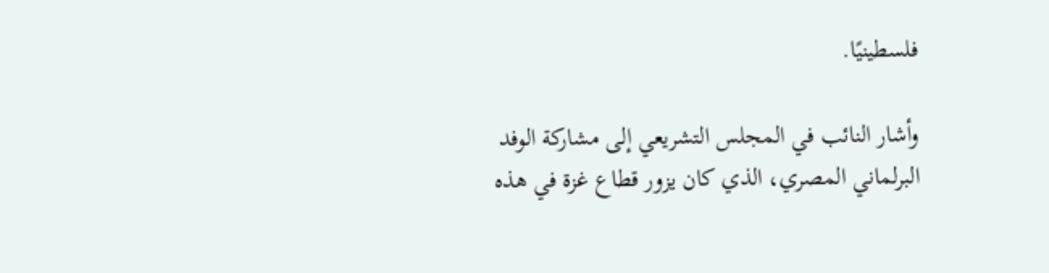فلسطينيًا.

وأشار النائب في المجلس التشريعي إلى مشاركة الوفد البرلماني المصري، الذي كان يزور قطاع غزة في هذه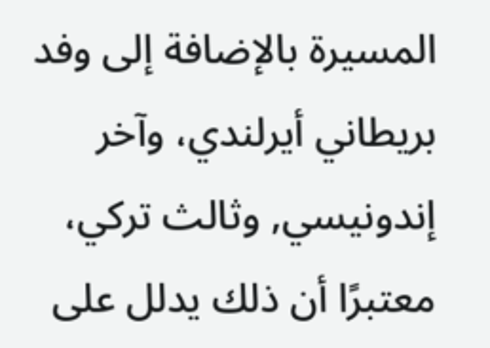المسيرة بالإضافة إلى وفد بريطاني أيرلندي، وآخر إندونيسي, وثالث تركي، معتبرًا أن ذلك يدلل على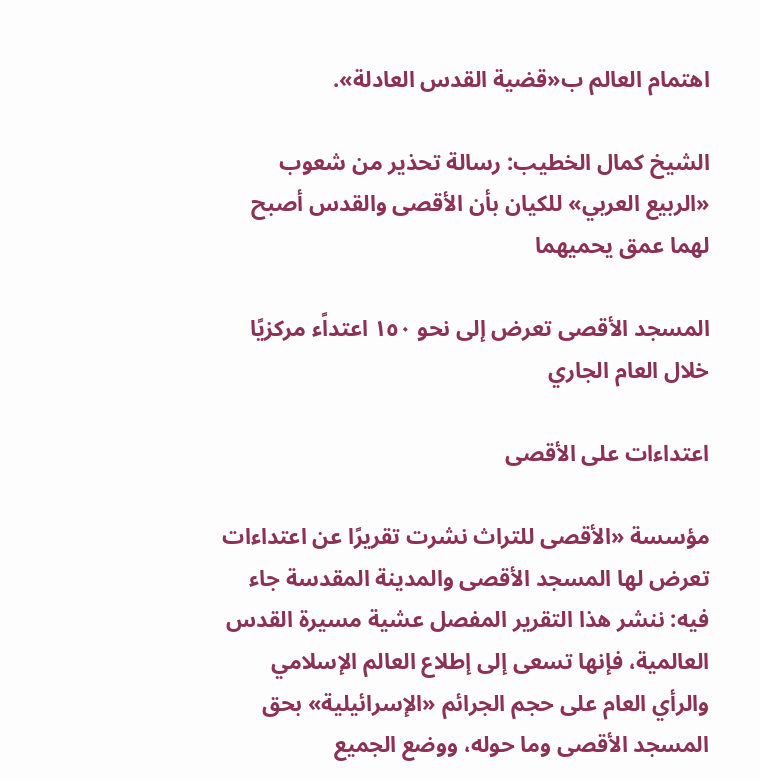اهتمام العالم ب«قضية القدس العادلة».

الشيخ كمال الخطيب: رسالة تحذير من شعوب «الربيع العربي» للكيان بأن الأقصى والقدس أصبح لهما عمق يحميهما

المسجد الأقصى تعرض إلى نحو ١٥٠ اعتداًء مركزيًا خلال العام الجاري

اعتداءات على الأقصى

مؤسسة «الأقصى للتراث نشرت تقريرًا عن اعتداءات تعرض لها المسجد الأقصى والمدينة المقدسة جاء فيه: ننشر هذا التقرير المفصل عشية مسيرة القدس العالمية، فإنها تسعى إلى إطلاع العالم الإسلامي والرأي العام على حجم الجرائم «الإسرائيلية» بحق المسجد الأقصى وما حوله، ووضع الجميع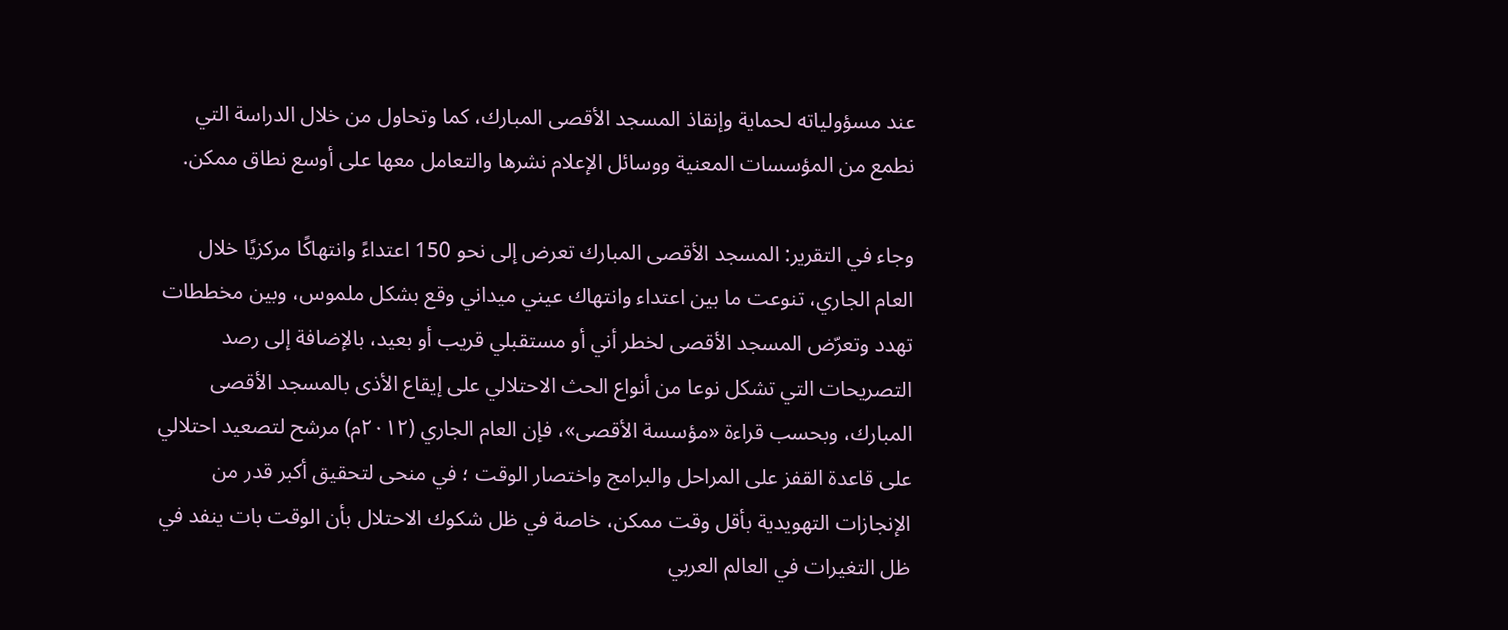عند مسؤولياته لحماية وإنقاذ المسجد الأقصى المبارك، كما وتحاول من خلال الدراسة التي نطمع من المؤسسات المعنية ووسائل الإعلام نشرها والتعامل معها على أوسع نطاق ممكن.

وجاء في التقرير: المسجد الأقصى المبارك تعرض إلى نحو 150 اعتداءً وانتهاكًا مركزيًا خلال العام الجاري، تنوعت ما بين اعتداء وانتهاك عيني ميداني وقع بشكل ملموس، وبين مخططات تهدد وتعرّض المسجد الأقصى لخطر أني أو مستقبلي قريب أو بعيد، بالإضافة إلى رصد التصريحات التي تشكل نوعا من أنواع الحث الاحتلالي على إيقاع الأذى بالمسجد الأقصى المبارك، وبحسب قراءة «مؤسسة الأقصى»، فإن العام الجاري (۲۰۱۲م) مرشح لتصعيد احتلالي على قاعدة القفز على المراحل والبرامج واختصار الوقت ؛ في منحى لتحقيق أكبر قدر من الإنجازات التهويدية بأقل وقت ممكن، خاصة في ظل شكوك الاحتلال بأن الوقت بات ينفد في ظل التغيرات في العالم العربي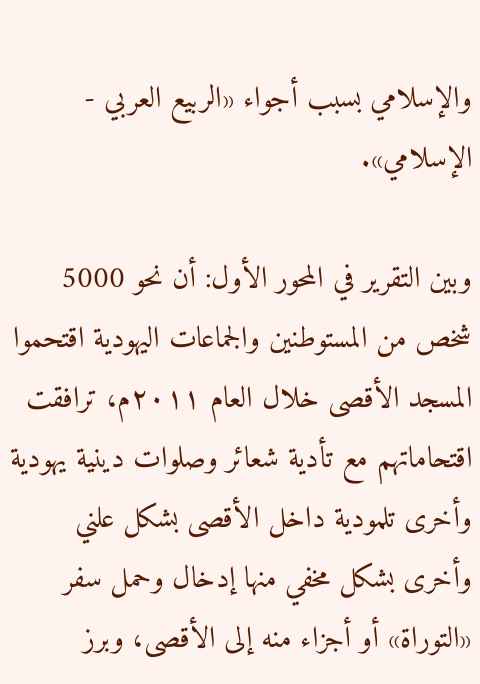والإسلامي بسبب أجواء «الربيع العربي - الإسلامي».

وبين التقرير في المحور الأول: أن نحو 5000 شخص من المستوطنين والجماعات اليهودية اقتحموا المسجد الأقصى خلال العام ۲۰۱۱م، ترافقت اقتحاماتهم مع تأدية شعائر وصلوات دينية يهودية وأخرى تلمودية داخل الأقصى بشكل علني وأخرى بشكل مخفي منها إدخال وحمل سفر «التوراة» أو أجزاء منه إلى الأقصى، وبرز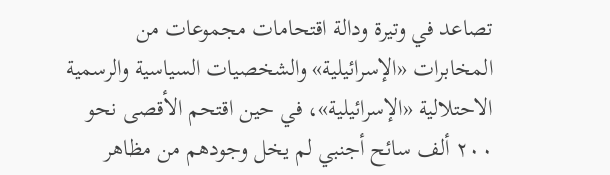تصاعد في وتيرة ودالة اقتحامات مجموعات من المخابرات «الإسرائيلية» والشخصيات السياسية والرسمية الاحتلالية «الإسرائيلية»، في حين اقتحم الأقصى نحو ٢٠٠ ألف سائح أجنبي لم يخل وجودهم من مظاهر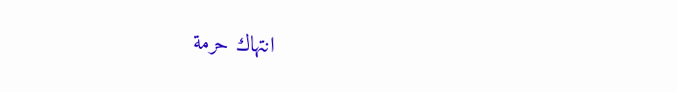انتهاك حرمة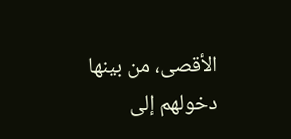الأقصى، من بينها دخولهم إلى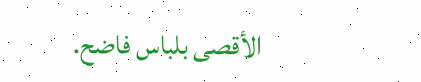الأقصى بلباس فاضح.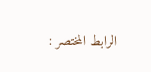الرابط المختصر :